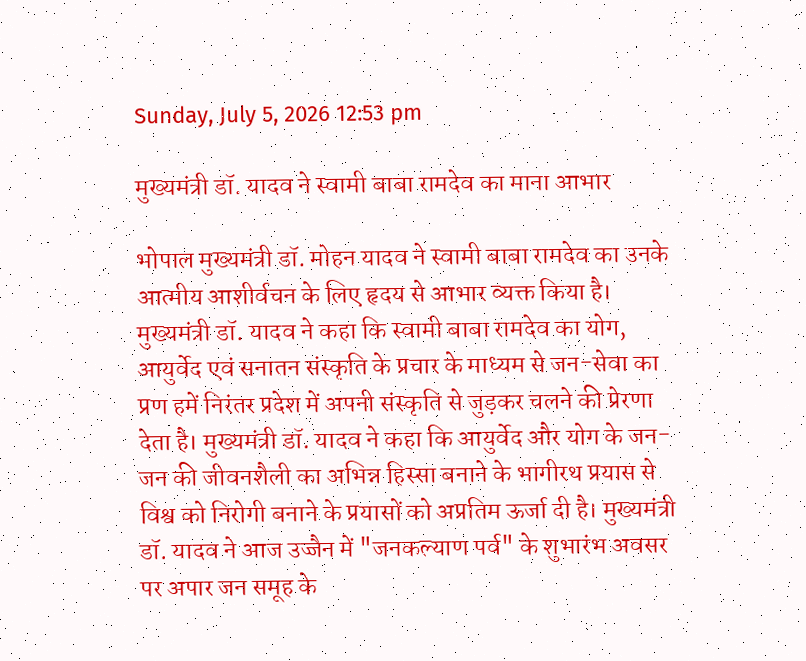Sunday, July 5, 2026 12:53 pm

मुख्यमंत्री डॉ. यादव ने स्वामी बाबा रामदेव का माना आभार

भोपाल मुख्यमंत्री डॉ. मोहन यादव ने स्वामी बाबा रामदेव का उनके आत्मीय आशीर्वचन के लिए हृदय से आभार व्यक्त किया है। मुख्यमंत्री डॉ. यादव ने कहा कि स्वामी बाबा रामदेव का योग, आयुर्वेद एवं सनातन संस्कृति के प्रचार के माध्यम से जन-सेवा का प्रण हमें निरंतर प्रदेश में अपनी संस्कृति से जुड़कर चलने की प्रेरणा देता है। मुख्यमंत्री डॉ. यादव ने कहा कि आयुर्वेद और योग के जन-जन की जीवनशैली का अभिन्न हिस्सा बनाने के भागीरथ प्रयास से विश्व को निरोगी बनाने के प्रयासों को अप्रतिम ऊर्जा दी है। मुख्यमंत्री डॉ. यादव ने आज उज्जैन में "जनकल्याण पर्व" के शुभारंभ अवसर पर अपार जन समूह के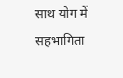साथ योग में सहभागिता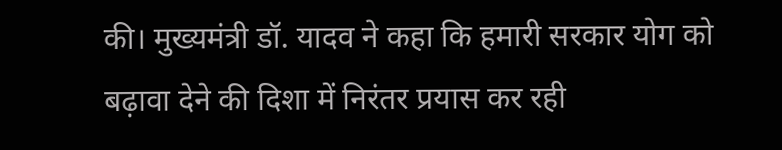की। मुख्यमंत्री डॉ. यादव ने कहा कि हमारी सरकार योग को बढ़ावा देने की दिशा में निरंतर प्रयास कर रही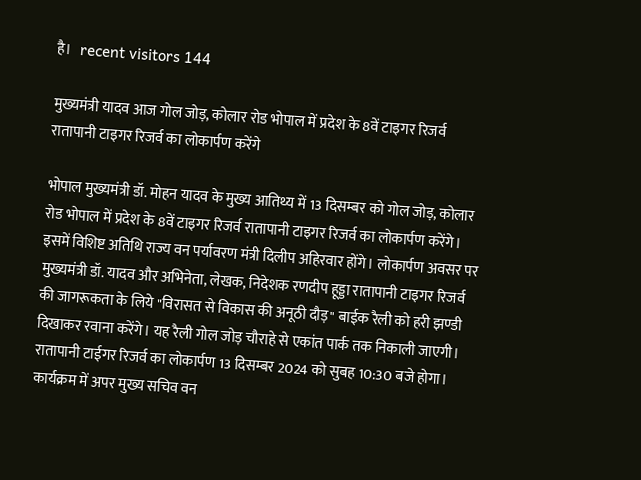है।   recent visitors 144

मुख्यमंत्री यादव आज गोल जोड़, कोलार रोड भोपाल में प्रदेश के 8वें टाइगर रिजर्व रातापानी टाइगर रिजर्व का लोकार्पण करेंगे

भोपाल मुख्यमंत्री डॉ. मोहन यादव के मुख्य आतिथ्य में 13 दिसम्बर को गोल जोड़, कोलार रोड भोपाल में प्रदेश के 8वें टाइगर रिजर्व रातापानी टाइगर रिजर्व का लोकार्पण करेंगे। इसमें विशिष्ट अतिथि राज्य वन पर्यावरण मंत्री दिलीप अहिरवार होंगे। लोकार्पण अवसर पर मुख्यमंत्री डॉ. यादव और अभिनेता, लेखक, निदेशक रणदीप हूड्डा रातापानी टाइगर रिजर्व की जागरूकता के लिये "विरासत से विकास की अनूठी दौड़" बाईक रैली को हरी झण्डी दिखाकर रवाना करेंगे। यह रैली गोल जोड़ चौराहे से एकांत पार्क तक निकाली जाएगी। रातापानी टाईगर रिजर्व का लोकार्पण 13 दिसम्बर 2024 को सुबह 10:30 बजे होगा। कार्यक्रम में अपर मुख्य सचिव वन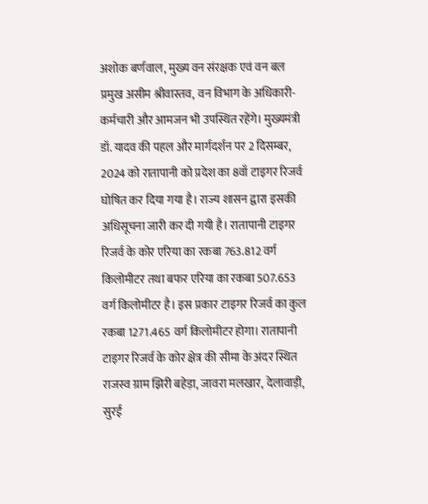अशोक बर्णवाल, मुख्य वन संरक्षक एवं वन बल प्रमुख असीम श्रीवास्तव, वन विभाग के अधिकारी-कर्मचारी और आमजन भी उपस्थित रहेंगे। मुख्यमंत्री डॉ. यादव की पहल और मार्गदर्शन पर 2 दिसम्बर, 2024 को रातापानी को प्रदेश का 8वाँ टाइगर रिजर्व घोषित कर दिया गया है। राज्य शासन द्वारा इसकी अधिसूचना जारी कर दी गयी है। रातापानी टाइगर रिजर्व के कोर एरिया का रकबा 763.812 वर्ग किलोमीटर तथा बफर एरिया का रकबा 507.653 वर्ग किलोमीटर है। इस प्रकार टाइगर रिजर्व का कुल रकबा 1271.465 वर्ग किलोमीटर होगा। रातापानी टाइगर रिजर्व के कोर क्षेत्र की सीमा के अंदर स्थित राजस्व ग्राम झिरी बहेड़ा, जावरा मलखार, देलावाड़ी, सुरई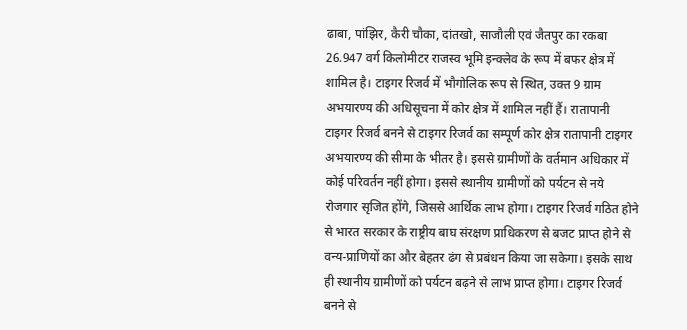ढाबा, पांझिर, कैरी चौका, दांतखो, साजौली एवं जैतपुर का रकबा 26.947 वर्ग किलोमीटर राजस्व भूमि इन्क्लेव के रूप में बफर क्षेत्र में शामिल है। टाइगर रिजर्व में भौगोलिक रूप से स्थित, उक्त 9 ग्राम अभयारण्य की अधिसूचना में कोर क्षेत्र में शामिल नहीं हैं। रातापानी टाइगर रिजर्व बनने से टाइगर रिजर्व का सम्पूर्ण कोर क्षेत्र रातापानी टाइगर अभयारण्य की सीमा के भीतर है। इससे ग्रामीणों के वर्तमान अधिकार में कोई परिवर्तन नहीं होगा। इससे स्थानीय ग्रामीणों को पर्यटन से नये रोजगार सृजित होंगे, जिससे आर्थिक लाभ होगा। टाइगर रिजर्व गठित होने से भारत सरकार के राष्ट्रीय बाघ संरक्षण प्राधिकरण से बजट प्राप्त होने से वन्य-प्राणियों का और बेहतर ढंग से प्रबंधन किया जा सकेगा। इसके साथ ही स्थानीय ग्रामीणों को पर्यटन बढ़ने से लाभ प्राप्त होगा। टाइगर रिजर्व बनने से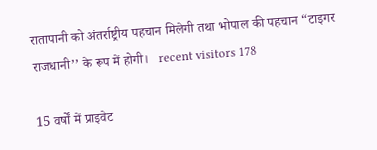रातापानी को अंतर्राष्ट्रीय पहचान मिलेगी तथा भोपाल की पहचान “टाइगर राजधानी’’ के रूप में होगी।   recent visitors 178

15 वर्षों में प्राइवेट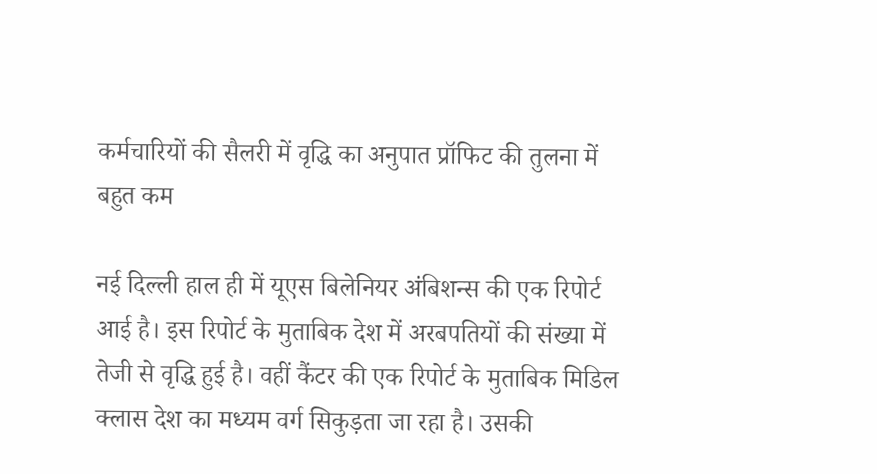कर्मचारियों की सैलरी में वृद्धि का अनुपात प्रॉफिट की तुलना में बहुत कम

नई दिल्ली हाल ही में यूएस बिलेनियर अंबिशन्स की एक रिपोर्ट आई है। इस रिपोर्ट के मुताबिक देश में अरबपतियों की संख्या में तेजी से वृद्धि हुई है। वहीं कैंटर की एक रिपोर्ट के मुताबिक मिडिल क्लास देश का मध्यम वर्ग सिकुड़ता जा रहा है। उसकी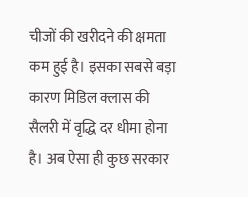चीजों की खरीदने की क्षमता कम हुई है। इसका सबसे बड़ा कारण मिडिल क्लास की सैलरी में वृद्धि दर धीमा होना है। अब ऐसा ही कुछ सरकार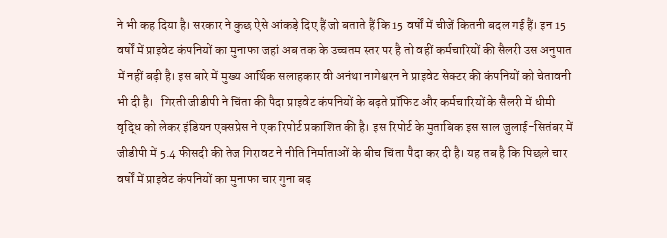ने भी कह दिया है। सरकार ने कुछ ऐसे आंकड़े दिए हैं जो बताते हैं कि 15 वर्षों में चीजें कितनी बदल गई हैं। इन 15 वर्षों में प्राइवेट कंपनियों का मुनाफा जहां अब तक के उच्चतम स्तर पर है तो वहीं कर्मचारियों की सैलरी उस अनुपात में नहीं बढ़ी है। इस बारे में मुख्य आर्थिक सलाहकार वी अनंथा नागेश्वरन ने प्राइवेट सेक्टर की कंपनियों को चेतावनी भी दी है।   गिरती जीडीपी ने चिंता की पैदा प्राइवेट कंपनियों के बढ़ते प्रॉफिट और कर्मचारियों के सैलरी में धीमी वृद्धि को लेकर इंडियन एक्सप्रेस ने एक रिपोर्ट प्रकाशित की है। इस रिपोर्ट के मुताबिक इस साल जुलाई-सितंबर में जीडीपी में 5.4 फीसदी की तेज गिरावट ने नीति निर्माताओं के बीच चिंता पैदा कर दी है। यह तब है कि पिछले चार वर्षों में प्राइवेट कंपनियों का मुनाफा चार गुना बढ़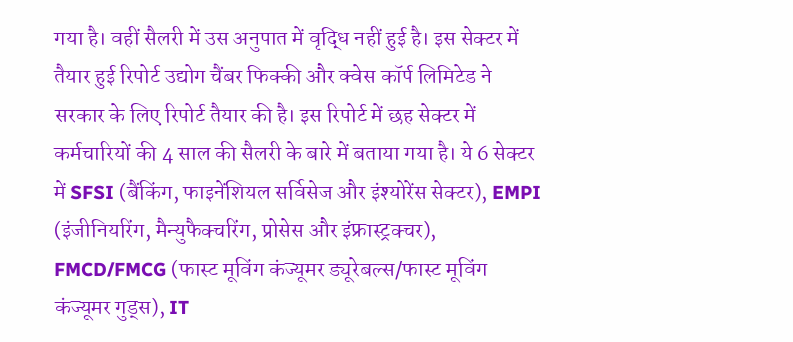गया है। वहीं सैलरी में उस अनुपात में वृद्धि नहीं हुई है। इस सेक्टर में तैयार हुई रिपोर्ट उद्योग चैंबर फिक्की और क्वेस कॉर्प लिमिटेड ने सरकार के लिए रिपोर्ट तैयार की है। इस रिपोर्ट में छह सेक्टर में कर्मचारियों की 4 साल की सैलरी के बारे में बताया गया है। ये 6 सेक्टर में SFSI (बैंकिंग, फाइनेंशियल सर्विसेज और इंश्योरेंस सेक्टर), EMPI (इंजीनियरिंग, मैन्युफैक्चरिंग, प्रोसेस और इंफ्रास्ट्रक्चर), FMCD/FMCG (फास्ट मूविंग कंज्यूमर ड्यूरेबल्स/फास्ट मूविंग कंज्यूमर गुड्स), IT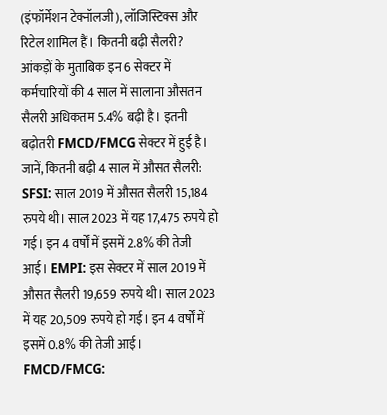(इंफॉर्मेशन टेक्नॉलजी), लॉजिस्टिक्स और रिटेल शामिल हैं। कितनी बढ़ी सैलरी? आंकड़ों के मुताबिक इन 6 सेक्टर में कर्मचारियों की 4 साल में सालाना औसतन सैलरी अधिकतम 5.4% बढ़ी है। इतनी बढ़ोतरी FMCD/FMCG सेक्टर में हुई है। जानें, कितनी बढ़ी 4 साल में औसत सैलरी: SFSI: साल 2019 में औसत सैलरी 15,184 रुपये थी। साल 2023 में यह 17,475 रुपये हो गई। इन 4 वर्षों में इसमें 2.8% की तेजी आई। EMPI: इस सेक्टर में साल 2019 में औसत सैलरी 19,659 रुपये थी। साल 2023 में यह 20,509 रुपये हो गई। इन 4 वर्षों में इसमें 0.8% की तेजी आई। FMCD/FMCG: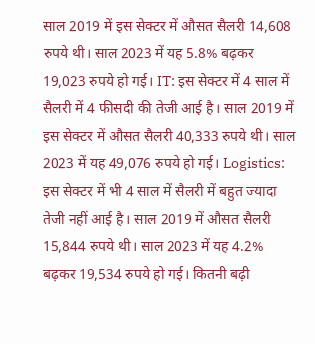साल 2019 में इस सेक्टर में औसत सैलरी 14,608 रुपये थी। साल 2023 में यह 5.8% बढ़कर 19,023 रुपये हो गई। IT: इस सेक्टर में 4 साल में सैलरी में 4 फीसदी की तेजी आई है। साल 2019 में इस सेक्टर में औसत सैलरी 40,333 रुपये थी। साल 2023 में यह 49,076 रुपये हो गई। Logistics: इस सेक्टर में भी 4 साल में सैलरी में बहुत ज्यादा तेजी नहीं आई है। साल 2019 में औसत सैलरी 15,844 रुपये थी। साल 2023 में यह 4.2% बढ़कर 19,534 रुपये हो गई। कितनी बढ़ी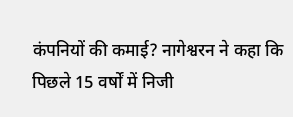कंपनियों की कमाई? नागेश्वरन ने कहा कि पिछले 15 वर्षों में निजी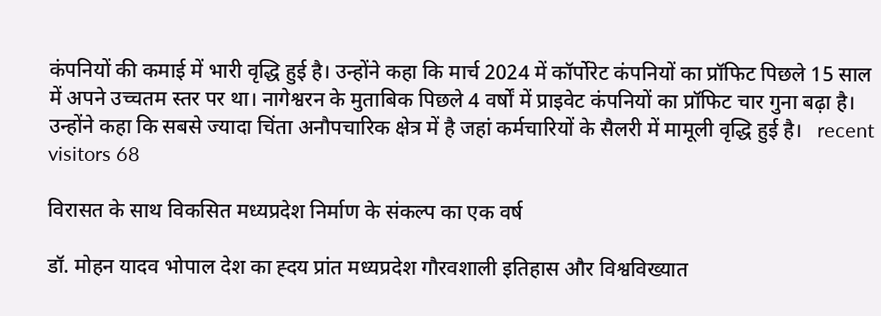कंपनियों की कमाई में भारी वृद्धि हुई है। उन्होंने कहा कि मार्च 2024 में कॉर्पोरेट कंपनियों का प्रॉफिट पिछले 15 साल में अपने उच्चतम स्तर पर था। नागेश्वरन के मुताबिक पिछले 4 वर्षों में प्राइवेट कंपनियों का प्रॉफिट चार गुना बढ़ा है। उन्होंने कहा कि सबसे ज्यादा चिंता अनौपचारिक क्षेत्र में है जहां कर्मचारियों के सैलरी में मामूली वृद्धि हुई है।   recent visitors 68

विरासत के साथ विकसित मध्यप्रदेश निर्माण के संकल्प का एक वर्ष

डॉ. मोहन यादव भोपाल देश का ह्दय प्रांत मध्यप्रदेश गौरवशाली इतिहास और विश्वविख्यात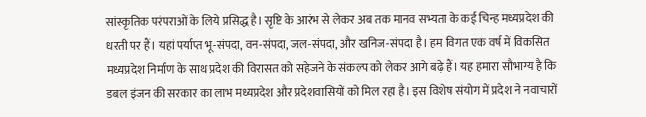सांस्कृतिक परंपराओं के लिये प्रसिद्ध है। सृष्टि के आरंभ से लेकर अब तक मानव सभ्यता के कई चिन्ह मध्यप्रदेश की धरती पर हैं। यहां पर्याप्त भू-संपदा, वन-संपदा, जल-संपदा, और खनिज-संपदा है। हम विगत एक वर्ष में विकसित मध्यप्रदेश निर्माण के साथ प्रदेश की विरासत को सहेजने के संकल्प को लेकर आगे बढ़े हैं। यह हमारा सौभाग्य है कि डबल इंजन की सरकार का लाभ मध्यप्रदेश और प्रदेशवासियों को मिल रहा है। इस विशेष संयोग में प्रदेश ने नवाचारों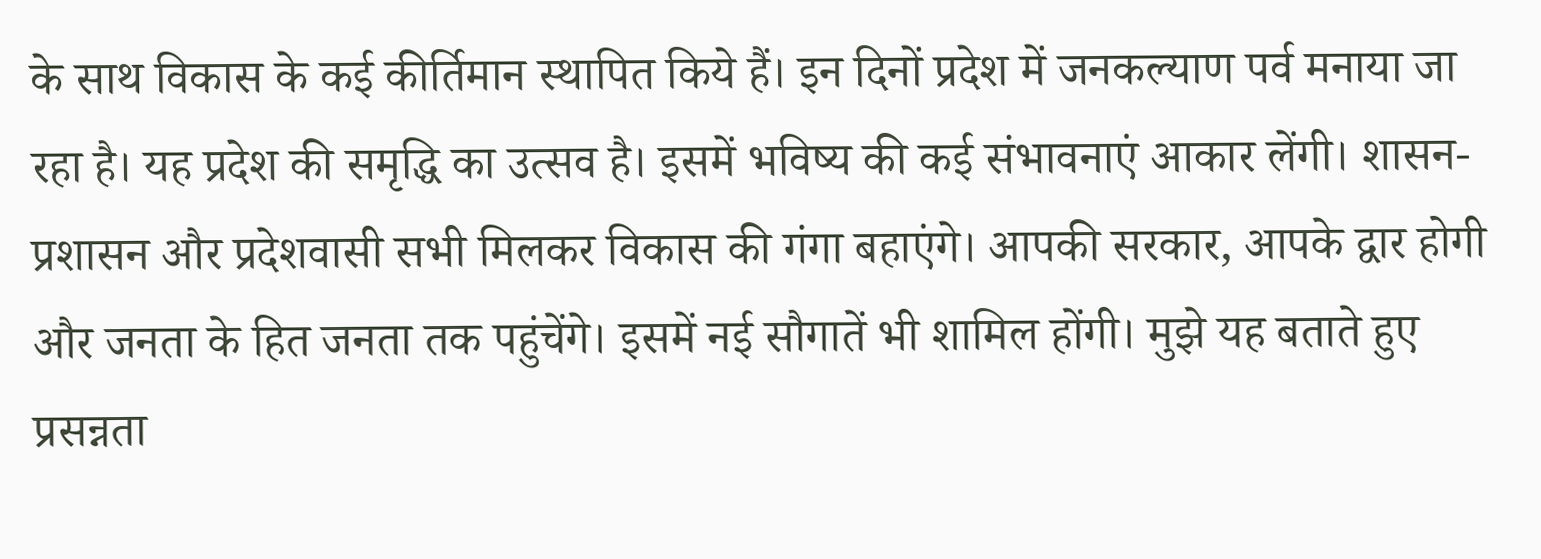के साथ विकास के कई कीर्तिमान स्थापित किये हैं। इन दिनों प्रदेश में जनकल्याण पर्व मनाया जा रहा है। यह प्रदेश की समृद्धि का उत्सव है। इसमें भविष्य की कई संभावनाएं आकार लेंगी। शासन-प्रशासन और प्रदेशवासी सभी मिलकर विकास की गंगा बहाएंगे। आपकी सरकार, आपके द्वार होगी और जनता के हित जनता तक पहुंचेंगे। इसमें नई सौगातें भी शामिल होंगी। मुझे यह बताते हुए प्रसन्नता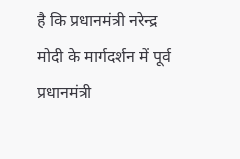है कि प्रधानमंत्री नरेन्द्र मोदी के मार्गदर्शन में पूर्व प्रधानमंत्री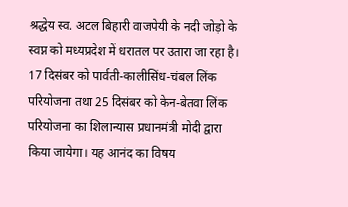श्रद्धेय स्व. अटल बिहारी वाजपेयी के नदी जोड़ो के स्वप्न को मध्यप्रदेश में धरातल पर उतारा जा रहा है। 17 दिसंबर को पार्वती-कालीसिंध-चंबल लिंक परियोजना तथा 25 दिसंबर को केन-बेतवा लिंक परियोजना का शिलान्यास प्रधानमंत्री मोदी द्वारा किया जायेगा। यह आनंद का विषय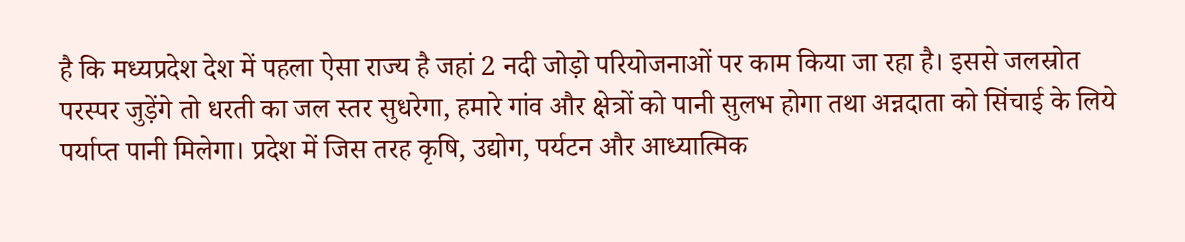है कि मध्यप्रदेश देश में पहला ऐसा राज्य है जहां 2 नदी जोड़ो परियोजनाओं पर काम किया जा रहा है। इससे जलस्रोत परस्पर जुड़ेंगे तो धरती का जल स्तर सुधरेगा, हमारे गांव और क्षेत्रों को पानी सुलभ होगा तथा अन्नदाता को सिंचाई के लिये पर्याप्त पानी मिलेगा। प्रदेश में जिस तरह कृषि, उद्योग, पर्यटन और आध्यात्मिक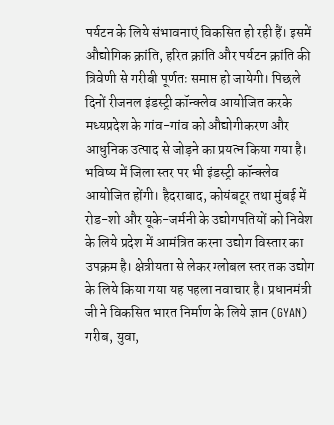पर्यटन के लिये संभावनाएं विकसित हो रही हैं। इसमें औद्योगिक क्रांति, हरित क्रांति और पर्यटन क्रांति की त्रिवेणी से गरीबी पूर्णतः समाप्त हो जायेगी। पिछले दिनों रीजनल इंडस्ट्री कॉन्क्लेव आयोजित करके मध्यप्रदेश के गांव-गांव को औद्योगीकरण और आधुनिक उत्पाद से जोड़ने का प्रयत्न किया गया है। भविष्य में जिला स्तर पर भी इंडस्ट्री कॉन्क्लेव आयोजित होंगी। हैदराबाद, कोयंबटूर तथा मुंबई में रोड-शो और यूके-जर्मनी के उद्योगपतियों को निवेश के लिये प्रदेश में आमंत्रित करना उद्योग विस्तार का उपक्रम है। क्षेत्रीयता से लेकर ग्लोबल स्तर तक उद्योग के लिये किया गया यह पहला नवाचार है। प्रधानमंत्री जी ने विकसित भारत निर्माण के लिये ज्ञान (GYAN) गरीब, युवा,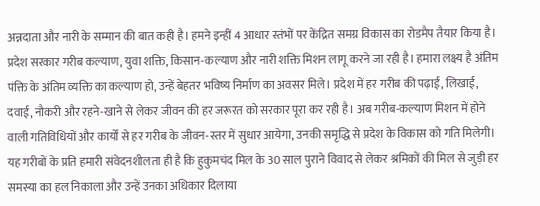अन्नदाता और नारी के सम्मान की बात कही है। हमने इन्हीं 4 आधार स्तंभों पर केंद्रित समग्र विकास का रोडमैप तैयार किया है। प्रदेश सरकार गरीब कल्याण, युवा शक्ति, किसान-कल्याण और नारी शक्ति मिशन लागू करने जा रही है। हमारा लक्ष्य है अंतिम पंक्ति के अंतिम व्यक्ति का कल्याण हो, उन्हें बेहतर भविष्य निर्माण का अवसर मिले। प्रदेश में हर गरीब की पढ़ाई, लिखाई, दवाई, नौकरी और रहने-खाने से लेकर जीवन की हर जरूरत को सरकार पूरा कर रही है। अब गरीब-कल्याण मिशन में होने वाली गतिविधियों और कार्यों से हर गरीब के जीवन-स्तर में सुधार आयेगा, उनकी समृद्धि से प्रदेश के विकास को गति मिलेगी। यह गरीबों के प्रति हमारी संवेदनशीलता ही है कि हुकुमचंद मिल के 30 साल पुराने विवाद से लेकर श्रमिकों की मिल से जुड़ी हर समस्या का हल निकाला और उन्हें उनका अधिकार दिलाया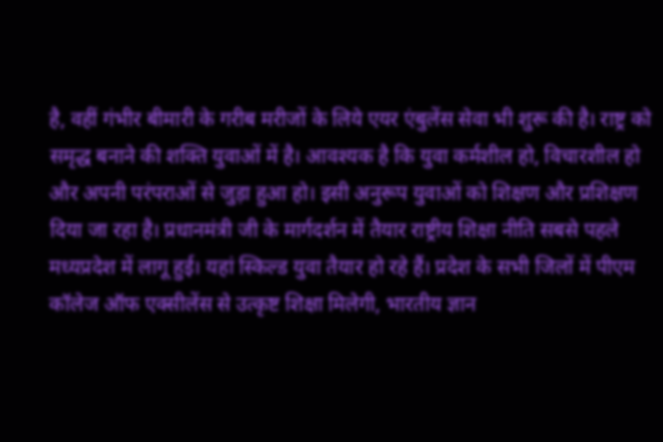है, वहीं गंभीर बीमारी के गरीब मरीजों के लिये एयर एंबुलेंस सेवा भी शुरू की है। राष्ट्र को समृद्ध बनाने की शक्ति युवाओं में है। आवश्यक है कि युवा कर्मशील हो, विचारशील हो और अपनी परंपराओं से जुड़ा हुआ हो। इसी अनुरूप युवाओं को शिक्षण और प्रशिक्षण दिया जा रहा है। प्रधानमंत्री जी के मार्गदर्शन में तैयार राष्ट्रीय शिक्षा नीति सबसे पहले मध्यप्रदेश में लागू हुई। यहां स्किल्ड युवा तैयार हो रहे हैं। प्रदेश के सभी जिलों में पीएम कॉलेज ऑफ एक्सीलेंस से उत्कृष्ट शिक्षा मिलेगी, भारतीय ज्ञान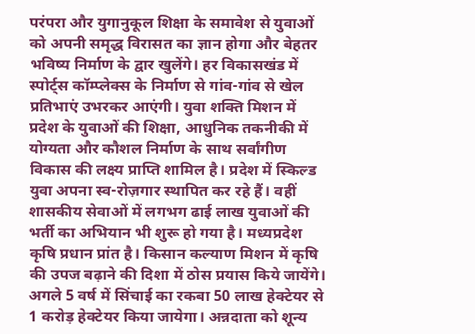परंपरा और युगानुकूल शिक्षा के समावेश से युवाओं को अपनी समृद्ध विरासत का ज्ञान होगा और बेहतर भविष्य निर्माण के द्वार खुलेंगे। हर विकासखंड में स्पोर्ट्स कॉम्प्लेक्स के निर्माण से गांव-गांव से खेल प्रतिभाएं उभरकर आएंगी। युवा शक्ति मिशन में प्रदेश के युवाओं की शिक्षा, आधुनिक तकनीकी में योग्यता और कौशल निर्माण के साथ सर्वांगीण विकास की लक्ष्य प्राप्ति शामिल है। प्रदेश में स्किल्ड युवा अपना स्व-रोज़गार स्थापित कर रहे हैं। वहीं शासकीय सेवाओं में लगभग ढाई लाख युवाओं की भर्ती का अभियान भी शुरू हो गया है। मध्यप्रदेश कृषि प्रधान प्रांत है। किसान कल्याण मिशन में कृषि की उपज बढ़ाने की दिशा में ठोस प्रयास किये जायेंगे। अगले 5 वर्ष में सिंचाई का रकबा 50 लाख हेक्टेयर से 1 करोड़ हेक्टेयर किया जायेगा। अन्नदाता को शून्य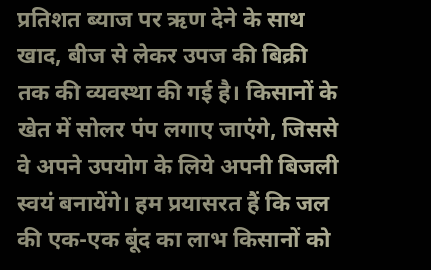प्रतिशत ब्याज पर ऋण देने के साथ खाद, बीज से लेकर उपज की बिक्री तक की व्यवस्था की गई है। किसानों के खेत में सोलर पंप लगाए जाएंगे, जिससे वे अपने उपयोग के लिये अपनी बिजली स्वयं बनायेंगे। हम प्रयासरत हैं कि जल की एक-एक बूंद का लाभ किसानों को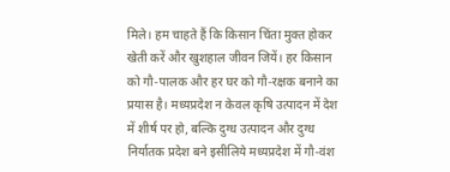मिले। हम चाहते हैं कि किसान चिंता मुक्त होकर खेती करें और खुशहाल जीवन जियें। हर किसान को गौ-पालक और हर घर को गौ-रक्षक बनाने का प्रयास है। मध्यप्रदेश न केवल कृषि उत्पादन में देश में शीर्ष पर हो, बल्कि दुग्ध उत्पादन और दुग्ध निर्यातक प्रदेश बने इसीलिये मध्यप्रदेश में गौ-वंश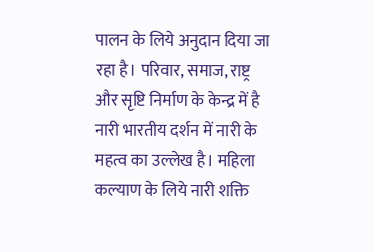पालन के लिये अनुदान दिया जा रहा है। परिवार, समाज, राष्ट्र और सृष्टि निर्माण के केन्द्र में है नारी भारतीय दर्शन में नारी के महत्व का उल्लेख है। महिला कल्याण के लिये नारी शक्ति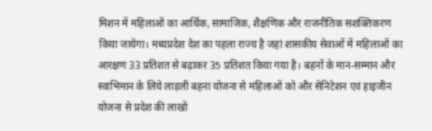मिशन में महिलाओं का आर्थिक, सामाजिक, शैक्षणिक और राजनीतिक सशक्तिकरण किया जायेगा। मध्यप्रदेश देश का पहला राज्य है जहां शासकीय सेवाओं में महिलाओं का आरक्षण 33 प्रतिशत से बढ़ाकर 35 प्रतिशत किया गया है। बहनों के मान-सम्मान और स्वाभिमान के लिये लाड़ली बहना योजना से महिलाओं को और सेनिटेशन एवं हाइजीन योजना से प्रदेश की लाखों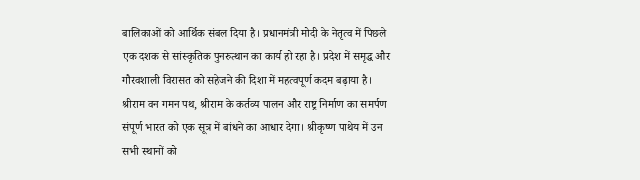बालिकाओं को आर्थिक संबल दिया है। प्रधानमंत्री मोदी के नेतृत्व में पिछले एक दशक से सांस्कृतिक पुनरुत्थान का कार्य हो रहा है। प्रदेश में समृद्ध और गौरवशाली विरासत को सहेजने की दिशा में महत्वपूर्ण कदम बढ़ाया है। श्रीराम वन गमन पथ, श्रीराम के कर्तव्य पालन और राष्ट्र निर्माण का समर्पण संपूर्ण भारत को एक सूत्र में बांधने का आधार देगा। श्रीकृष्ण पाथेय में उन सभी स्थानों को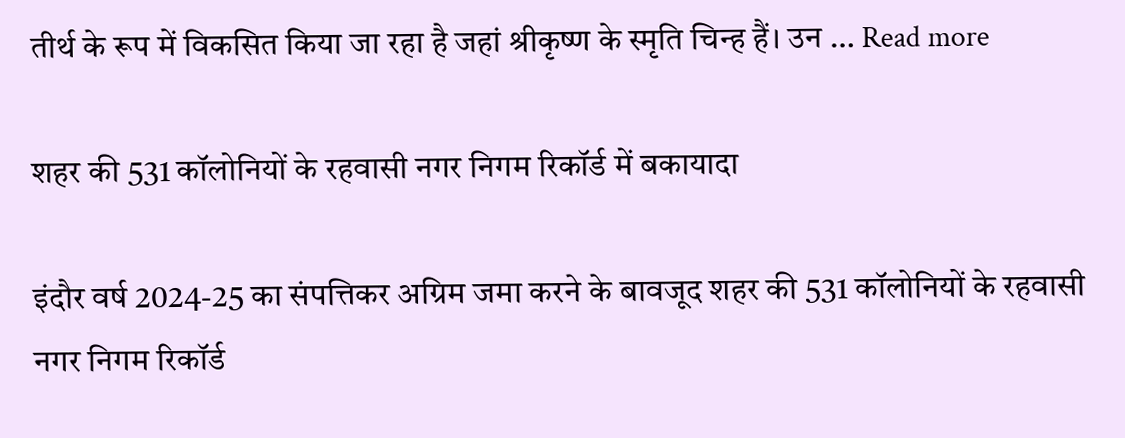तीर्थ के रूप में विकसित किया जा रहा है जहां श्रीकृष्ण के स्मृति चिन्ह हैं। उन … Read more

शहर की 531 कॉलोनियों के रहवासी नगर निगम रिकॉर्ड में बकायादा

इंदौर वर्ष 2024-25 का संपत्तिकर अग्रिम जमा करने के बावजूद शहर की 531 कॉलोनियों के रहवासी नगर निगम रिकॉर्ड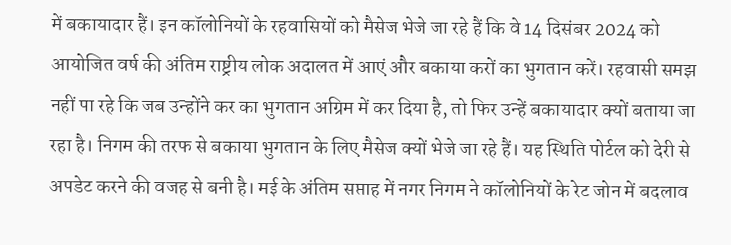में बकायादार हैं। इन कॉलोनियों के रहवासियों को मैसेज भेजे जा रहे हैं कि वे 14 दिसंबर 2024 को आयोजित वर्ष की अंतिम राष्ट्रीय लोक अदालत में आएं और बकाया करों का भुगतान करें। रहवासी समझ नहीं पा रहे कि जब उन्होंने कर का भुगतान अग्रिम में कर दिया है, तो फिर उन्हें बकायादार क्यों बताया जा रहा है। निगम की तरफ से बकाया भुगतान के लिए मैसेज क्यों भेजे जा रहे हैं। यह स्थिति पोर्टल को देरी से अपडेट करने की वजह से बनी है। मई के अंतिम सप्ताह में नगर निगम ने कॉलोनियों के रेट जोन में बदलाव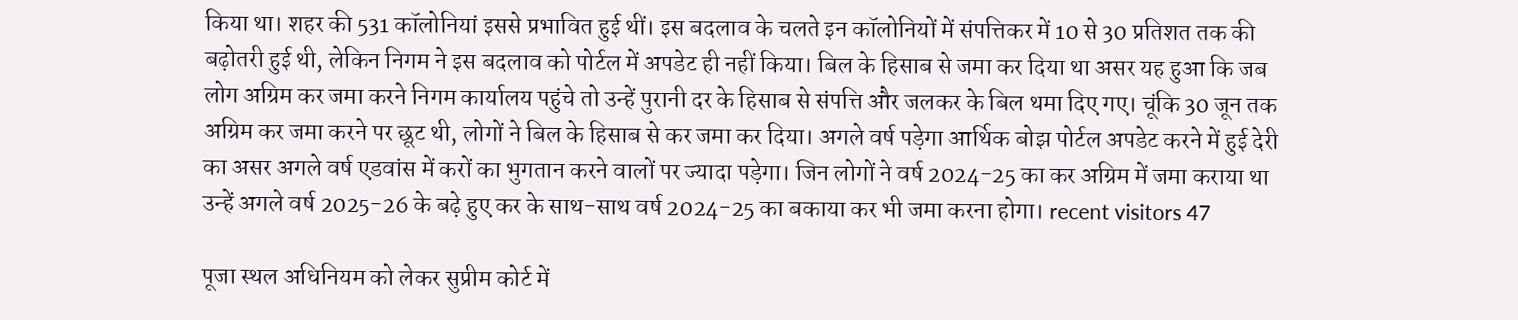किया था। शहर की 531 कॉलोनियां इससे प्रभावित हुई थीं। इस बदलाव के चलते इन कॉलोनियों में संपत्तिकर में 10 से 30 प्रतिशत तक की बढ़ोतरी हुई थी, लेकिन निगम ने इस बदलाव को पोर्टल में अपडेट ही नहीं किया। बिल के हिसाब से जमा कर दिया था असर यह हुआ कि जब लोग अग्रिम कर जमा करने निगम कार्यालय पहुंचे तो उन्हें पुरानी दर के हिसाब से संपत्ति और जलकर के बिल थमा दिए गए। चूंकि 30 जून तक अग्रिम कर जमा करने पर छूट थी, लोगों ने बिल के हिसाब से कर जमा कर दिया। अगले वर्ष पड़ेगा आर्थिक बोझ पोर्टल अपडेट करने में हुई देरी का असर अगले वर्ष एडवांस में करों का भुगतान करने वालों पर ज्यादा पड़ेगा। जिन लोगों ने वर्ष 2024-25 का कर अग्रिम में जमा कराया था उन्हें अगले वर्ष 2025-26 के बढ़े हुए कर के साथ-साथ वर्ष 2024-25 का बकाया कर भी जमा करना होगा। recent visitors 47

पूजा स्थल अधिनियम को लेकर सुप्रीम कोर्ट में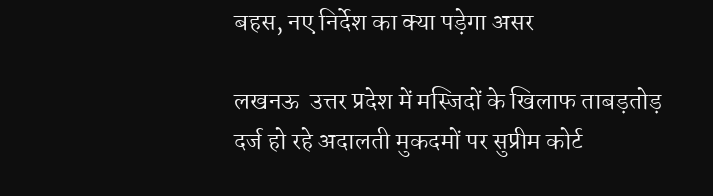बहस, नए निर्देश का क्या पड़ेगा असर

लखनऊ  उत्तर प्रदेश में मस्जिदों के खिलाफ ताबड़तोड़ दर्ज हो रहे अदालती मुकदमों पर सुप्रीम कोर्ट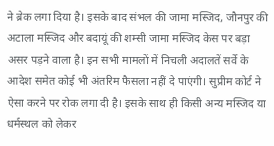ने ब्रेक लगा दिया है। इसके बाद संभल की जामा मस्जिद, जौनपुर की अटाला मस्जिद और बदायूं की शम्सी जामा मस्जिद केस पर बड़ा असर पड़ने वाला है। इन सभी मामलों में निचली अदालतें सर्वे के आदेश समेत कोई भी अंतरिम फैसला नहीं दे पाएंगी। सुप्रीम कोर्ट ने ऐसा करने पर रोक लगा दी है। इसके साथ ही किसी अन्य मस्जिद या धर्मस्थल को लेकर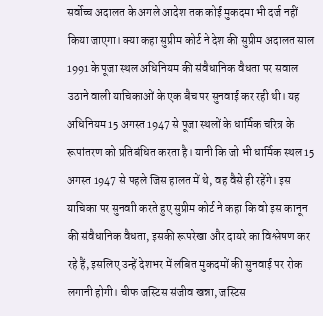सर्वोच्च अदालत के अगले आदेश तक कोई मुकदमा भी दर्ज नहीं किया जाएगा। क्या कहा सुप्रीम कोर्ट ने देश की सुप्रीम अदालत साल 1991 के पूजा स्थल अधिनियम की संवैधानिक वैधता पर सवाल उठाने वाली याचिकाओं के एक बैच पर सुनवाई कर रही थी। यह अधिनियम 15 अगस्त 1947 से पूजा स्थलों के धार्मिक चरित्र के रूपांतरण को प्रतिबंधित करता है। यानी कि जो भी धार्मिक स्थल 15 अगस्त 1947 से पहले जिस हालत में थे, वह वैसे ही रहेंगे। इस याचिका पर सुनवाी करते हुए सुप्रीम कोर्ट ने कहा कि वो इस कानून की संवैधानिक वैधता, इसकी रूपरेखा और दायरे का विश्लेषण कर रहे हैं, इसलिए उन्हें देशभर में लंबित मुकदमों की सुनवाई पर रोक लगानी होगी। चीफ जस्टिस संजीव खन्ना, जस्टिस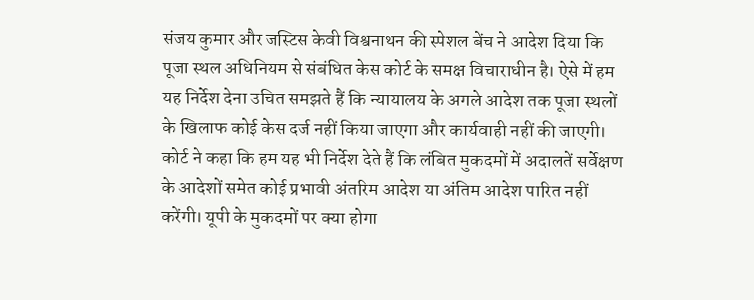संजय कुमार और जस्टिस केवी विश्वनाथन की स्पेशल बेंच ने आदेश दिया कि पूजा स्थल अधिनियम से संबंधित केस कोर्ट के समक्ष विचाराधीन है। ऐसे में हम यह निर्देश देना उचित समझते हैं कि न्यायालय के अगले आदेश तक पूजा स्थलों के खिलाफ कोई केस दर्ज नहीं किया जाएगा और कार्यवाही नहीं की जाएगी। कोर्ट ने कहा कि हम यह भी निर्देश देते हैं कि लंबित मुकदमों में अदालतें सर्वेक्षण के आदेशों समेत कोई प्रभावी अंतरिम आदेश या अंतिम आदेश पारित नहीं करेंगी। यूपी के मुकदमों पर क्या होगा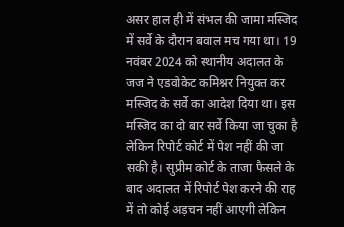असर हाल ही में संभल की जामा मस्जिद में सर्वे के दौरान बवाल मच गया था। 19 नवंबर 2024 को स्थानीय अदालत के जज ने एडवोकेट कमिश्नर नियुक्त कर मस्जिद के सर्वे का आदेश दिया था। इस मस्जिद का दो बार सर्वे किया जा चुका है लेकिन रिपोर्ट कोर्ट में पेश नहीं की जा सकी है। सुप्रीम कोर्ट के ताजा फैसले के बाद अदालत में रिपोर्ट पेश करने की राह में तो कोई अड़चन नहीं आएगी लेकिन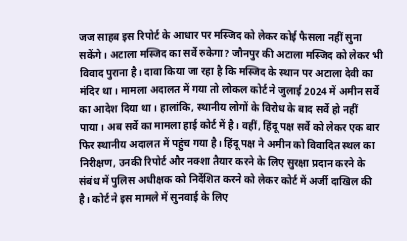जज साहब इस रिपोर्ट के आधार पर मस्जिद को लेकर कोई फैसला नहीं सुना सकेंगे। अटाला मस्जिद का सर्वे रुकेगा? जौनपुर की अटाला मस्जिद को लेकर भी विवाद पुराना है। दावा किया जा रहा है कि मस्जिद के स्थान पर अटाला देवी का मंदिर था। मामला अदालत में गया तो लोकल कोर्ट ने जुलाई 2024 में अमीन सर्वे का आदेश दिया था। हालांकि, स्थानीय लोगों के विरोध के बाद सर्वे हो नहीं पाया। अब सर्वे का मामला हाई कोर्ट में है। वहीं, हिंदू पक्ष सर्वे को लेकर एक बार फिर स्थानीय अदालत में पहुंच गया है। हिंदू पक्ष ने अमीन को विवादित स्थल का निरीक्षण, उनकी रिपोर्ट और नक्शा तैयार करने के लिए सुरक्षा प्रदान करने के संबंध में पुलिस अधीक्षक को निर्देशित करने को लेकर कोर्ट में अर्जी दाखिल की है। कोर्ट ने इस मामले में सुनवाई के लिए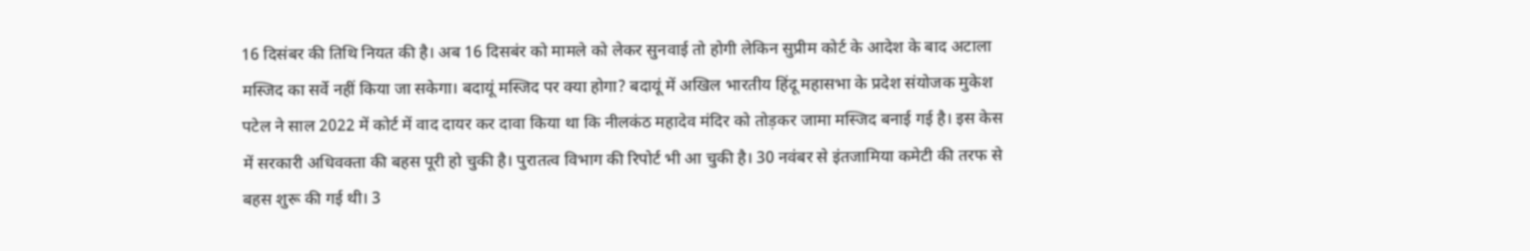16 दिसंबर की तिथि नियत की है। अब 16 दिसबंर को मामले को लेकर सुनवाई तो होगी लेकिन सुप्रीम कोर्ट के आदेश के बाद अटाला मस्जिद का सर्वे नहीं किया जा सकेगा। बदायूं मस्जिद पर क्या होगा? बदायूं में अखिल भारतीय हिंदू महासभा के प्रदेश संयोजक मुकेश पटेल ने साल 2022 में कोर्ट में वाद दायर कर दावा किया था कि नीलकंठ महादेव मंदिर को तोड़कर जामा मस्जिद बनाई गई है। इस केस में सरकारी अधिवक्ता की बहस पूरी हो चुकी है। पुरातत्व विभाग की रिपोर्ट भी आ चुकी है। 30 नवंबर से इंतजामिया कमेटी की तरफ से बहस शुरू की गई थी। 3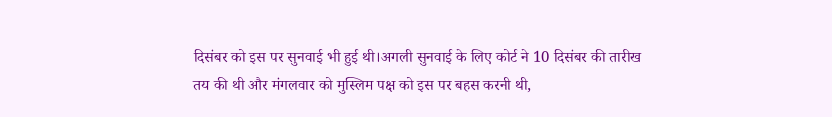दिसंबर को इस पर सुनवाई भी हुई थी।अगली सुनवाई के लिए कोर्ट ने 10 दिसंबर की तारीख तय की थी और मंगलवार को मुस्लिम पक्ष को इस पर बहस करनी थी,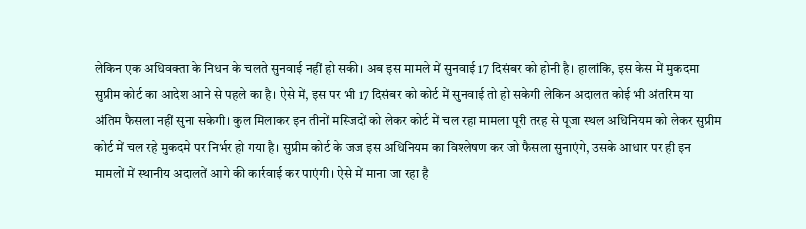लेकिन एक अधिवक्ता के निधन के चलते सुनवाई नहीं हो सकी। अब इस मामले में सुनवाई 17 दिसंबर को होनी है। हालांकि, इस केस में मुकदमा सुप्रीम कोर्ट का आदेश आने से पहले का है। ऐसे में, इस पर भी 17 दिसंबर को कोर्ट में सुनवाई तो हो सकेगी लेकिन अदालत कोई भी अंतरिम या अंतिम फैसला नहीं सुना सकेगी। कुल मिलाकर इन तीनों मस्जिदों को लेकर कोर्ट में चल रहा मामला पूरी तरह से पूजा स्थल अधिनियम को लेकर सुप्रीम कोर्ट में चल रहे मुकदमे पर निर्भर हो गया है। सुप्रीम कोर्ट के जज इस अधिनियम का विश्लेषण कर जो फैसला सुनाएंगे, उसके आधार पर ही इन मामलों में स्थानीय अदालतें आगे की कार्रवाई कर पाएंगी। ऐसे में माना जा रहा है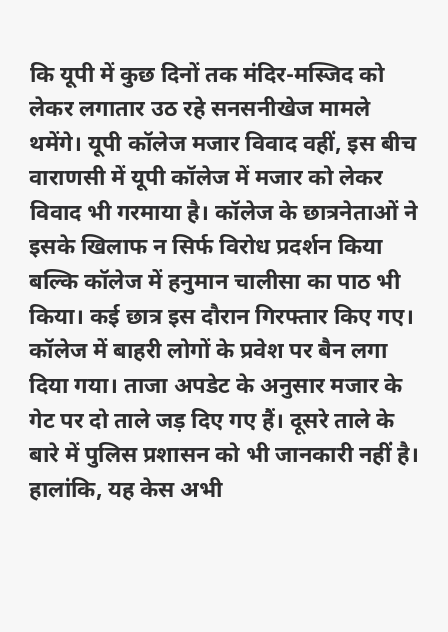कि यूपी में कुछ दिनों तक मंदिर-मस्जिद को लेकर लगातार उठ रहे सनसनीखेज मामले थमेंगे। यूपी कॉलेज मजार विवाद वहीं, इस बीच वाराणसी में यूपी कॉलेज में मजार को लेकर विवाद भी गरमाया है। कॉलेज के छात्रनेताओं ने इसके खिलाफ न सिर्फ विरोध प्रदर्शन किया बल्कि कॉलेज में हनुमान चालीसा का पाठ भी किया। कई छात्र इस दौरान गिरफ्तार किए गए। कॉलेज में बाहरी लोगों के प्रवेश पर बैन लगा दिया गया। ताजा अपडेट के अनुसार मजार के गेट पर दो ताले जड़ दिए गए हैं। दूसरे ताले के बारे में पुलिस प्रशासन को भी जानकारी नहीं है। हालांकि, यह केस अभी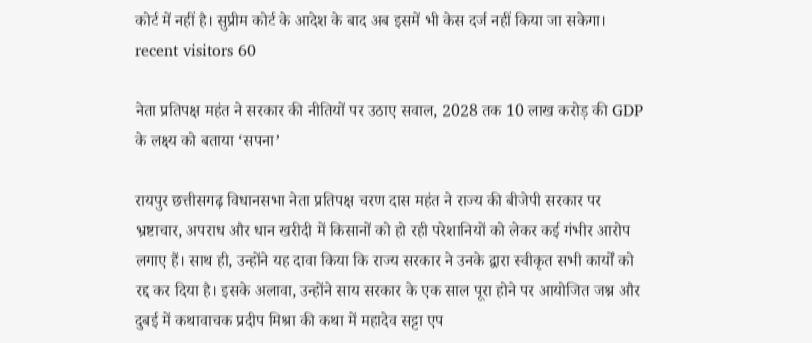कोर्ट में नहीं है। सुप्रीम कोर्ट के आदेश के बाद अब इसमें भी केस दर्ज नहीं किया जा सकेगा। recent visitors 60

नेता प्रतिपक्ष महंत ने सरकार की नीतियों पर उठाए सवाल, 2028 तक 10 लाख करोड़ की GDP के लक्ष्य को बताया ‘सपना’

रायपुर छत्तीसगढ़ विधानसभा नेता प्रतिपक्ष चरण दास महंत ने राज्य की बीजेपी सरकार पर भ्रष्टाचार, अपराध और धान खरीदी में किसानों को हो रही परेशानियों को लेकर कई गंभीर आरोप लगाए हैं। साथ ही, उन्होंने यह दावा किया कि राज्य सरकार ने उनके द्वारा स्वीकृत सभी कार्यों को रद्द कर दिया है। इसके अलावा, उन्होंने साय सरकार के एक साल पूरा होने पर आयोजित जश्न और दुबई में कथावाचक प्रदीप मिश्रा की कथा में महादेव सट्टा एप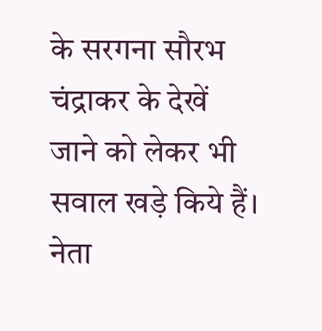के सरगना सौरभ चंद्राकर के देखें जाने को लेकर भी सवाल खड़े किये हैं। नेता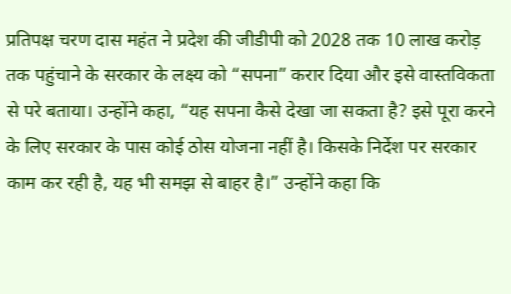प्रतिपक्ष चरण दास महंत ने प्रदेश की जीडीपी को 2028 तक 10 लाख करोड़ तक पहुंचाने के सरकार के लक्ष्य को “सपना” करार दिया और इसे वास्तविकता से परे बताया। उन्होंने कहा, “यह सपना कैसे देखा जा सकता है? इसे पूरा करने के लिए सरकार के पास कोई ठोस योजना नहीं है। किसके निर्देश पर सरकार काम कर रही है, यह भी समझ से बाहर है।” उन्होंने कहा कि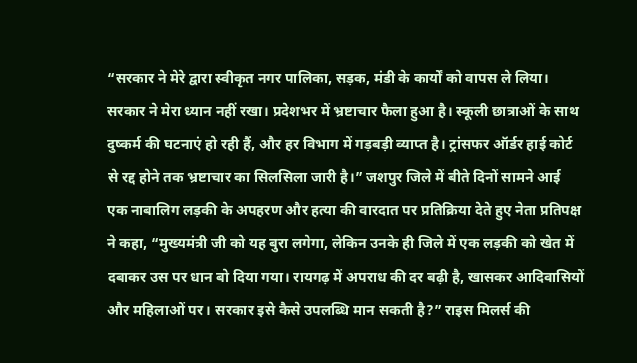“सरकार ने मेरे द्वारा स्वीकृत नगर पालिका, सड़क, मंडी के कार्यों को वापस ले लिया। सरकार ने मेरा ध्यान नहीं रखा। प्रदेशभर में भ्रष्टाचार फैला हुआ है। स्कूली छात्राओं के साथ दुष्कर्म की घटनाएं हो रही हैं, और हर विभाग में गड़बड़ी व्याप्त है। ट्रांसफर ऑर्डर हाई कोर्ट से रद्द होने तक भ्रष्टाचार का सिलसिला जारी है।” जशपुर जिले में बीते दिनों सामने आई एक नाबालिग लड़की के अपहरण और हत्या की वारदात पर प्रतिक्रिया देते हुए नेता प्रतिपक्ष ने कहा, “मुख्यमंत्री जी को यह बुरा लगेगा, लेकिन उनके ही जिले में एक लड़की को खेत में दबाकर उस पर धान बो दिया गया। रायगढ़ में अपराध की दर बढ़ी है, खासकर आदिवासियों और महिलाओं पर। सरकार इसे कैसे उपलब्धि मान सकती है?” राइस मिलर्स की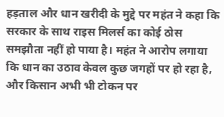हड़ताल और धान खरीदी के मुद्दे पर महंत ने कहा कि सरकार के साथ राइस मिलर्स का कोई ठोस समझौता नहीं हो पाया है। महंत ने आरोप लगाया कि धान का उठाव केवल कुछ जगहों पर हो रहा है, और किसान अभी भी टोकन पर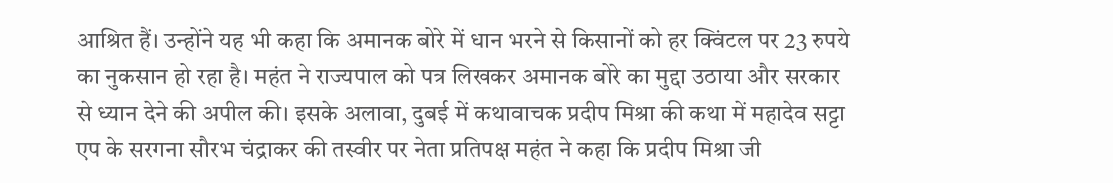आश्रित हैं। उन्होंने यह भी कहा कि अमानक बोरे में धान भरने से किसानों को हर क्विंटल पर 23 रुपये का नुकसान हो रहा है। महंत ने राज्यपाल को पत्र लिखकर अमानक बोरे का मुद्दा उठाया और सरकार से ध्यान देने की अपील की। इसके अलावा, दुबई में कथावाचक प्रदीप मिश्रा की कथा में महादेव सट्टा एप के सरगना सौरभ चंद्राकर की तस्वीर पर नेता प्रतिपक्ष महंत ने कहा कि प्रदीप मिश्रा जी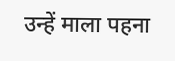उन्हें माला पहना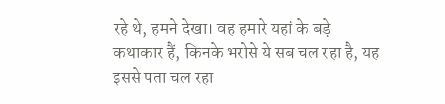रहे थे, हमने देखा। वह हमारे यहां के बड़े कथाकार हैं, किनके भरोसे ये सब चल रहा है, यह इससे पता चल रहा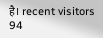है। recent visitors 94